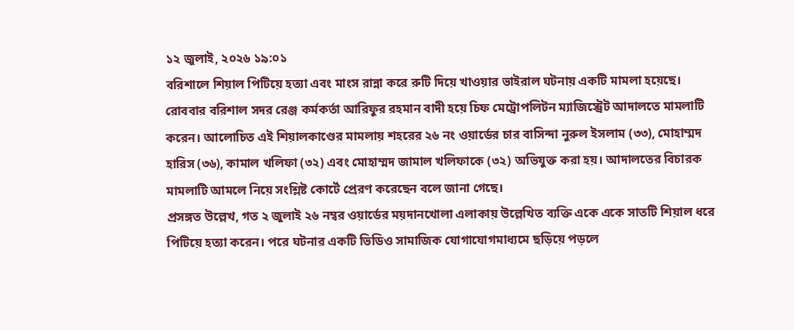১২ জুলাই, ২০২৬ ১৯:০১
বরিশালে শিয়াল পিটিয়ে হত্যা এবং মাংস রান্না করে রুটি দিয়ে খাওয়ার ভাইরাল ঘটনায় একটি মামলা হয়েছে। রোববার বরিশাল সদর রেঞ্জ কর্মকর্তা আরিফুর রহমান বাদী হয়ে চিফ মেট্রোপলিটন ম্যাজিস্ট্রেট আদালতে মামলাটি করেন। আলোচিত এই শিয়ালকাণ্ডের মামলায় শহরের ২৬ নং ওয়ার্ডের চার বাসিন্দা নুরুল ইসলাম (৩৩), মোহাম্মদ হারিস (৩৬), কামাল খলিফা (৩২) এবং মোহাম্মদ জামাল খলিফাকে (৩২) অভিযুক্ত করা হয়। আদালতের বিচারক মামলাটি আমলে নিয়ে সংশ্লিষ্ট কোর্টে প্রেরণ করেছেন বলে জানা গেছে।
প্রসঙ্গত উল্লেখ, গত ২ জুলাই ২৬ নম্বর ওয়ার্ডের ময়দানখোলা এলাকায় উল্লেখিত ব্যক্তি একে একে সাতটি শিয়াল ধরে পিটিয়ে হত্যা করেন। পরে ঘটনার একটি ভিডিও সামাজিক যোগাযোগমাধ্যমে ছড়িয়ে পড়লে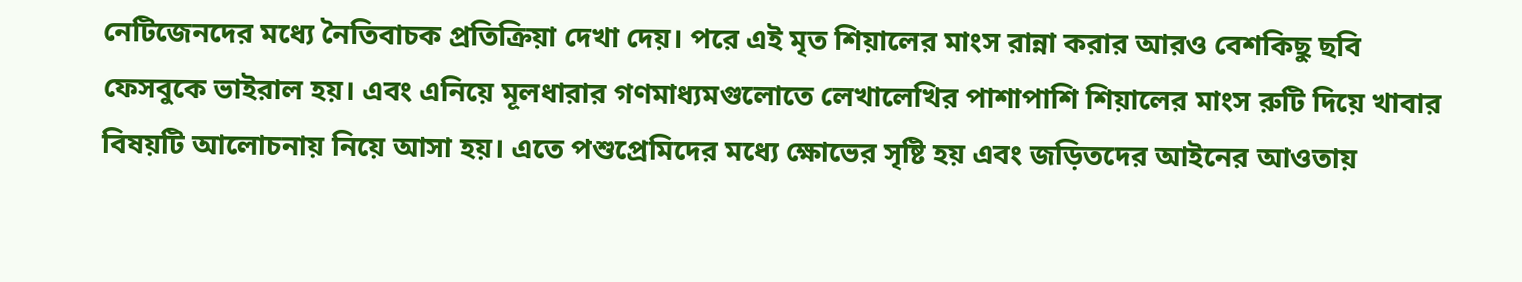নেটিজেনদের মধ্যে নৈতিবাচক প্রতিক্রিয়া দেখা দেয়। পরে এই মৃত শিয়ালের মাংস রান্না করার আরও বেশকিছু ছবি ফেসবুকে ভাইরাল হয়। এবং এনিয়ে মূলধারার গণমাধ্যমগুলোতে লেখালেখির পাশাপাশি শিয়ালের মাংস রুটি দিয়ে খাবার বিষয়টি আলোচনায় নিয়ে আসা হয়। এতে পশুপ্রেমিদের মধ্যে ক্ষোভের সৃষ্টি হয় এবং জড়িতদের আইনের আওতায়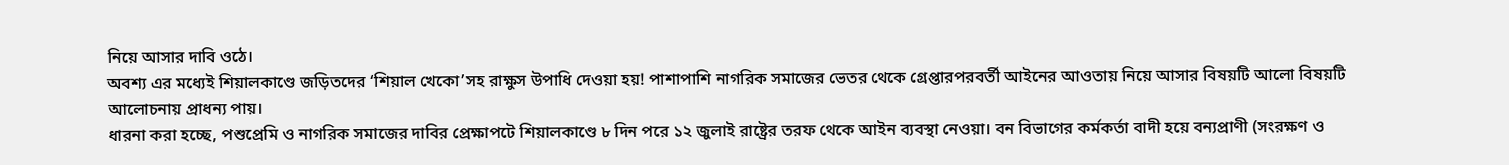নিয়ে আসার দাবি ওঠে।
অবশ্য এর মধ্যেই শিয়ালকাণ্ডে জড়িতদের ‘শিয়াল খেকো’সহ রাক্ষুস উপাধি দেওয়া হয়! পাশাপাশি নাগরিক সমাজের ভেতর থেকে গ্রেপ্তারপরবর্তী আইনের আওতায় নিয়ে আসার বিষয়টি আলো বিষয়টি আলোচনায় প্রাধন্য পায়।
ধারনা করা হচ্ছে, পশুপ্রেমি ও নাগরিক সমাজের দাবির প্রেক্ষাপটে শিয়ালকাণ্ডে ৮ দিন পরে ১২ জুলাই রাষ্ট্রের তরফ থেকে আইন ব্যবস্থা নেওয়া। বন বিভাগের কর্মকর্তা বাদী হয়ে বন্যপ্রাণী (সংরক্ষণ ও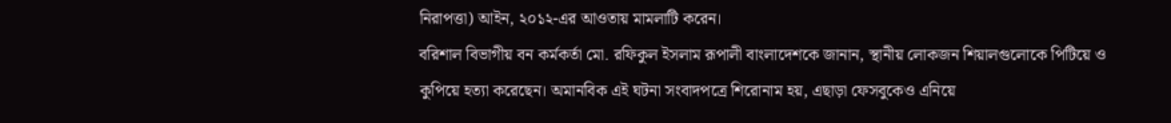নিরাপত্তা) আইন, ২০১২-এর আওতায় মামলাটি করেন।
বরিশাল বিভাগীয় বন কর্মকর্তা মো. রফিকুল ইসলাম রূপালী বাংলাদেশকে জানান, স্থানীয় লোকজন শিয়ালগুলোকে পিটিয়ে ও কুপিয়ে হত্যা করেছেন। অমানবিক এই ঘটনা সংবাদপত্রে শিরোনাম হয়, এছাড়া ফেসবুকেও এনিয়ে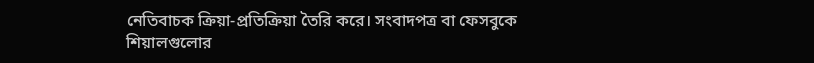নেতিবাচক ক্রিয়া-প্রতিক্রিয়া তৈরি করে। সংবাদপত্র বা ফেসবুকে শিয়ালগুলোর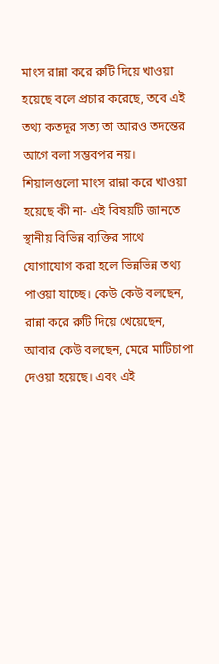মাংস রান্না করে রুটি দিয়ে খাওয়া হয়েছে বলে প্রচার করেছে, তবে এই তথ্য কতদূর সত্য তা আরও তদন্তের আগে বলা সম্ভবপর নয়।
শিয়ালগুলো মাংস রান্না করে খাওয়া হয়েছে কী না- এই বিষয়টি জানতে স্থানীয় বিভিন্ন ব্যক্তির সাথে যোগাযোগ করা হলে ভিন্নভিন্ন তথ্য পাওয়া যাচ্ছে। কেউ কেউ বলছেন, রান্না করে রুটি দিয়ে খেয়েছেন, আবার কেউ বলছেন, মেরে মাটিচাপা দেওয়া হয়েছে। এবং এই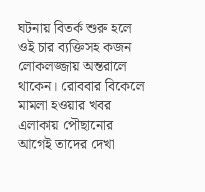ঘটনায় বিতর্ক শুরু হলে ওই চার ব্যক্তিসহ কজন লোকলজ্জায় অন্তরালে থাকেন। রোববার বিকেলে মামলা হওয়ার খবর এলাকায় পৌছানোর আগেই তাদের দেখা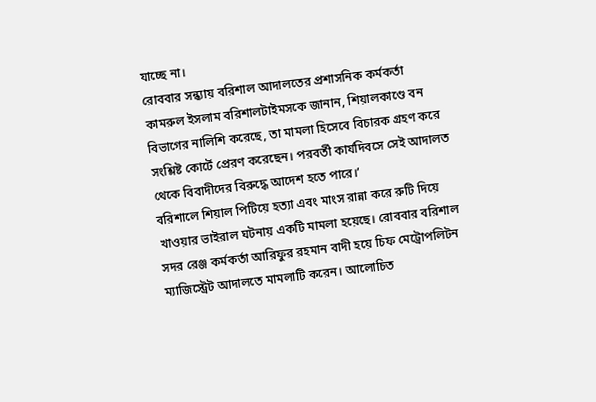যাচ্ছে না।
রোববার সন্ধ্যায় বরিশাল আদালতের প্রশাসনিক কর্মকর্তা কামরুল ইসলাম বরিশালটাইমসকে জানান, শিয়ালকাণ্ডে বন বিভাগের নালিশি করেছে, তা মামলা হিসেবে বিচারক গ্রহণ করে সংশ্লিষ্ট কোর্টে প্রেরণ করেছেন। পরবর্তী কার্যদিবসে সেই আদালত থেকে বিবাদীদের বিরুদ্ধে আদেশ হতে পারে।’
বরিশালে শিয়াল পিটিয়ে হত্যা এবং মাংস রান্না করে রুটি দিয়ে খাওয়ার ভাইরাল ঘটনায় একটি মামলা হয়েছে। রোববার বরিশাল সদর রেঞ্জ কর্মকর্তা আরিফুর রহমান বাদী হয়ে চিফ মেট্রোপলিটন ম্যাজিস্ট্রেট আদালতে মামলাটি করেন। আলোচিত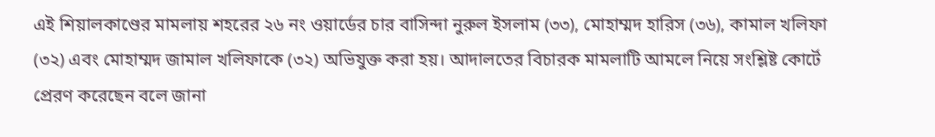এই শিয়ালকাণ্ডের মামলায় শহরের ২৬ নং ওয়ার্ডের চার বাসিন্দা নুরুল ইসলাম (৩৩), মোহাম্মদ হারিস (৩৬), কামাল খলিফা (৩২) এবং মোহাম্মদ জামাল খলিফাকে (৩২) অভিযুক্ত করা হয়। আদালতের বিচারক মামলাটি আমলে নিয়ে সংশ্লিষ্ট কোর্টে প্রেরণ করেছেন বলে জানা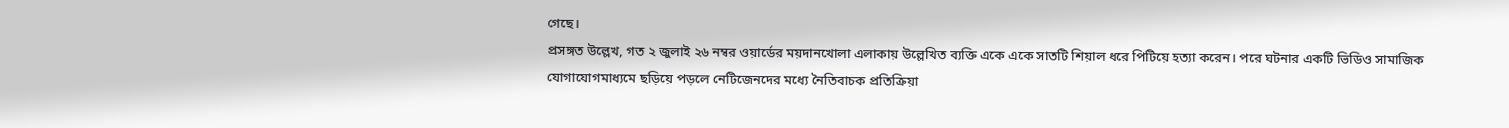গেছে।
প্রসঙ্গত উল্লেখ, গত ২ জুলাই ২৬ নম্বর ওয়ার্ডের ময়দানখোলা এলাকায় উল্লেখিত ব্যক্তি একে একে সাতটি শিয়াল ধরে পিটিয়ে হত্যা করেন। পরে ঘটনার একটি ভিডিও সামাজিক যোগাযোগমাধ্যমে ছড়িয়ে পড়লে নেটিজেনদের মধ্যে নৈতিবাচক প্রতিক্রিয়া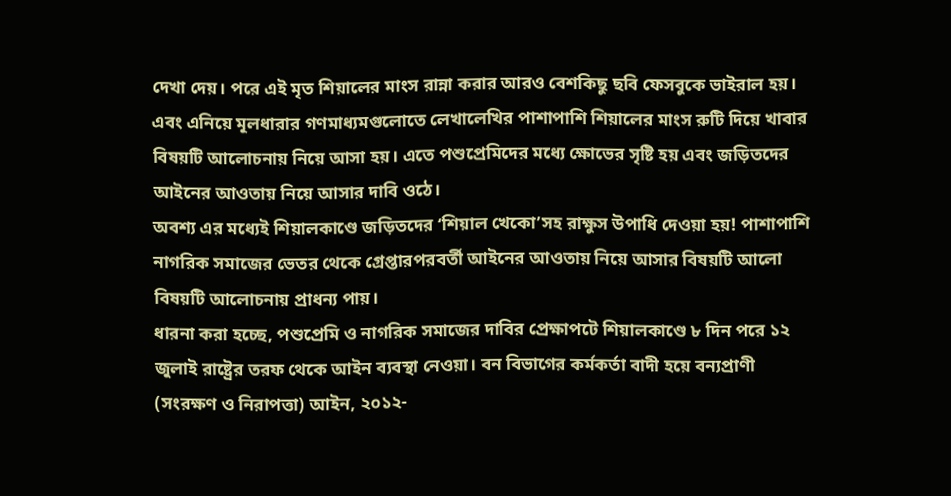দেখা দেয়। পরে এই মৃত শিয়ালের মাংস রান্না করার আরও বেশকিছু ছবি ফেসবুকে ভাইরাল হয়। এবং এনিয়ে মূলধারার গণমাধ্যমগুলোতে লেখালেখির পাশাপাশি শিয়ালের মাংস রুটি দিয়ে খাবার বিষয়টি আলোচনায় নিয়ে আসা হয়। এতে পশুপ্রেমিদের মধ্যে ক্ষোভের সৃষ্টি হয় এবং জড়িতদের আইনের আওতায় নিয়ে আসার দাবি ওঠে।
অবশ্য এর মধ্যেই শিয়ালকাণ্ডে জড়িতদের ‘শিয়াল খেকো’সহ রাক্ষুস উপাধি দেওয়া হয়! পাশাপাশি নাগরিক সমাজের ভেতর থেকে গ্রেপ্তারপরবর্তী আইনের আওতায় নিয়ে আসার বিষয়টি আলো বিষয়টি আলোচনায় প্রাধন্য পায়।
ধারনা করা হচ্ছে, পশুপ্রেমি ও নাগরিক সমাজের দাবির প্রেক্ষাপটে শিয়ালকাণ্ডে ৮ দিন পরে ১২ জুলাই রাষ্ট্রের তরফ থেকে আইন ব্যবস্থা নেওয়া। বন বিভাগের কর্মকর্তা বাদী হয়ে বন্যপ্রাণী (সংরক্ষণ ও নিরাপত্তা) আইন, ২০১২-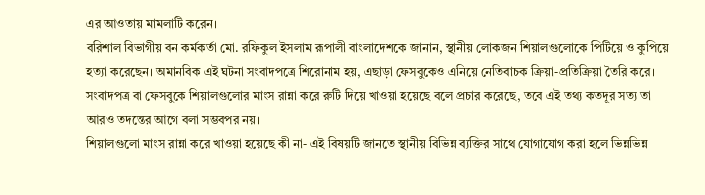এর আওতায় মামলাটি করেন।
বরিশাল বিভাগীয় বন কর্মকর্তা মো. রফিকুল ইসলাম রূপালী বাংলাদেশকে জানান, স্থানীয় লোকজন শিয়ালগুলোকে পিটিয়ে ও কুপিয়ে হত্যা করেছেন। অমানবিক এই ঘটনা সংবাদপত্রে শিরোনাম হয়, এছাড়া ফেসবুকেও এনিয়ে নেতিবাচক ক্রিয়া-প্রতিক্রিয়া তৈরি করে। সংবাদপত্র বা ফেসবুকে শিয়ালগুলোর মাংস রান্না করে রুটি দিয়ে খাওয়া হয়েছে বলে প্রচার করেছে, তবে এই তথ্য কতদূর সত্য তা আরও তদন্তের আগে বলা সম্ভবপর নয়।
শিয়ালগুলো মাংস রান্না করে খাওয়া হয়েছে কী না- এই বিষয়টি জানতে স্থানীয় বিভিন্ন ব্যক্তির সাথে যোগাযোগ করা হলে ভিন্নভিন্ন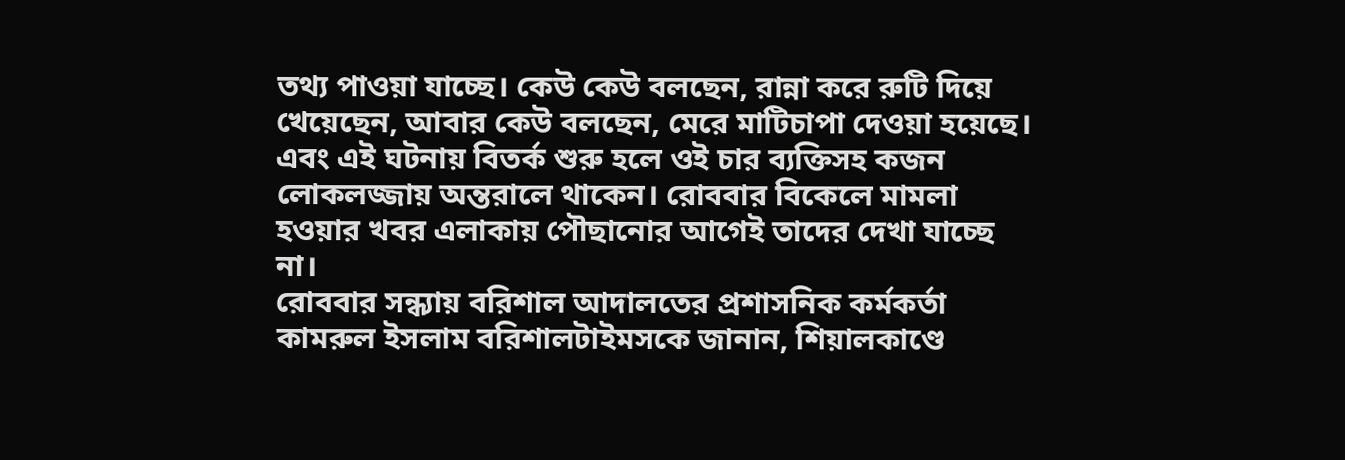তথ্য পাওয়া যাচ্ছে। কেউ কেউ বলছেন, রান্না করে রুটি দিয়ে খেয়েছেন, আবার কেউ বলছেন, মেরে মাটিচাপা দেওয়া হয়েছে। এবং এই ঘটনায় বিতর্ক শুরু হলে ওই চার ব্যক্তিসহ কজন লোকলজ্জায় অন্তরালে থাকেন। রোববার বিকেলে মামলা হওয়ার খবর এলাকায় পৌছানোর আগেই তাদের দেখা যাচ্ছে না।
রোববার সন্ধ্যায় বরিশাল আদালতের প্রশাসনিক কর্মকর্তা কামরুল ইসলাম বরিশালটাইমসকে জানান, শিয়ালকাণ্ডে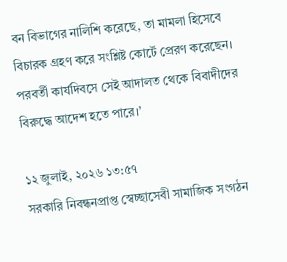বন বিভাগের নালিশি করেছে, তা মামলা হিসেবে বিচারক গ্রহণ করে সংশ্লিষ্ট কোর্টে প্রেরণ করেছেন। পরবর্তী কার্যদিবসে সেই আদালত থেকে বিবাদীদের বিরুদ্ধে আদেশ হতে পারে।’

১২ জুলাই, ২০২৬ ১৩:৫৭
সরকারি নিবন্ধনপ্রাপ্ত স্বেচ্ছাসেবী সামাজিক সংগঠন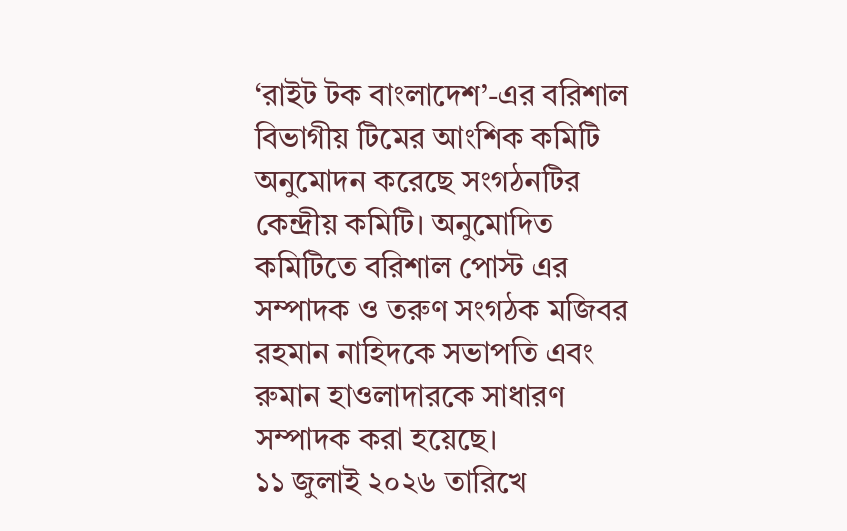‘রাইট টক বাংলাদেশ’-এর বরিশাল বিভাগীয় টিমের আংশিক কমিটি অনুমোদন করেছে সংগঠনটির কেন্দ্রীয় কমিটি। অনুমোদিত কমিটিতে বরিশাল পোস্ট এর সম্পাদক ও তরুণ সংগঠক মজিবর রহমান নাহিদকে সভাপতি এবং রুমান হাওলাদারকে সাধারণ সম্পাদক করা হয়েছে।
১১ জুলাই ২০২৬ তারিখে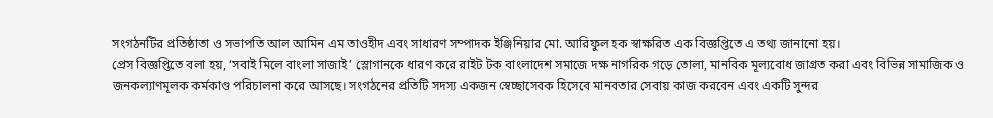সংগঠনটির প্রতিষ্ঠাতা ও সভাপতি আল আমিন এম তাওহীদ এবং সাধারণ সম্পাদক ইঞ্জিনিয়ার মো. আরিফুল হক স্বাক্ষরিত এক বিজ্ঞপ্তিতে এ তথ্য জানানো হয়।
প্রেস বিজ্ঞপ্তিতে বলা হয়, ‘সবাই মিলে বাংলা সাজাই’ স্লোগানকে ধারণ করে রাইট টক বাংলাদেশ সমাজে দক্ষ নাগরিক গড়ে তোলা, মানবিক মূল্যবোধ জাগ্রত করা এবং বিভিন্ন সামাজিক ও জনকল্যাণমূলক কর্মকাণ্ড পরিচালনা করে আসছে। সংগঠনের প্রতিটি সদস্য একজন স্বেচ্ছাসেবক হিসেবে মানবতার সেবায় কাজ করবেন এবং একটি সুন্দর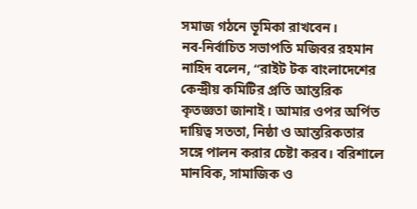সমাজ গঠনে ভূমিকা রাখবেন।
নব-নির্বাচিত সভাপতি মজিবর রহমান নাহিদ বলেন, “রাইট টক বাংলাদেশের কেন্দ্রীয় কমিটির প্রতি আন্তরিক কৃতজ্ঞতা জানাই। আমার ওপর অর্পিত দায়িত্ব সততা, নিষ্ঠা ও আন্তরিকতার সঙ্গে পালন করার চেষ্টা করব। বরিশালে মানবিক, সামাজিক ও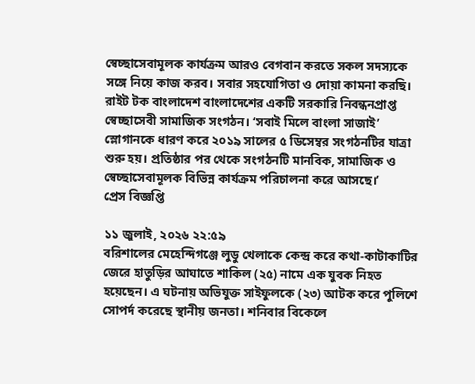স্বেচ্ছাসেবামূলক কার্যক্রম আরও বেগবান করতে সকল সদস্যকে সঙ্গে নিয়ে কাজ করব। সবার সহযোগিতা ও দোয়া কামনা করছি।
রাইট টক বাংলাদেশ বাংলাদেশের একটি সরকারি নিবন্ধনপ্রাপ্ত স্বেচ্ছাসেবী সামাজিক সংগঠন। ‘সবাই মিলে বাংলা সাজাই’ স্লোগানকে ধারণ করে ২০১৯ সালের ৫ ডিসেম্বর সংগঠনটির যাত্রা শুরু হয়। প্রতিষ্ঠার পর থেকে সংগঠনটি মানবিক, সামাজিক ও স্বেচ্ছাসেবামূলক বিভিন্ন কার্যক্রম পরিচালনা করে আসছে।’
প্রেস বিজ্ঞপ্তি

১১ জুলাই, ২০২৬ ২২:৫৯
বরিশালের মেহেন্দিগঞ্জে লুডু খেলাকে কেন্দ্র করে কথা-কাটাকাটির জেরে হাতুড়ির আঘাতে শাকিল (২৫) নামে এক যুবক নিহত হয়েছেন। এ ঘটনায় অভিযুক্ত সাইফুলকে (২৩) আটক করে পুলিশে সোপর্দ করেছে স্থানীয় জনতা। শনিবার বিকেলে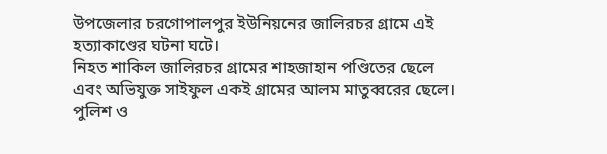উপজেলার চরগোপালপুর ইউনিয়নের জালিরচর গ্রামে এই হত্যাকাণ্ডের ঘটনা ঘটে।
নিহত শাকিল জালিরচর গ্রামের শাহজাহান পণ্ডিতের ছেলে এবং অভিযুক্ত সাইফুল একই গ্রামের আলম মাতুব্বরের ছেলে।
পুলিশ ও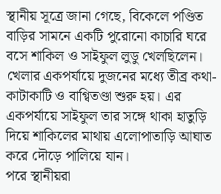স্থানীয় সূত্রে জানা গেছে, বিকেলে পণ্ডিত বাড়ির সামনে একটি পুরোনো কাচারি ঘরে বসে শাকিল ও সাইফুল লুডু খেলছিলেন। খেলার একপর্যায়ে দুজনের মধ্যে তীব্র কথা-কাটাকাটি ও বাগ্বিতণ্ডা শুরু হয়। এর একপর্যায়ে সাইফুল তার সঙ্গে থাকা হাতুড়ি দিয়ে শাকিলের মাথায় এলোপাতাড়ি আঘাত করে দৌড়ে পালিয়ে যান।
পরে স্থানীয়রা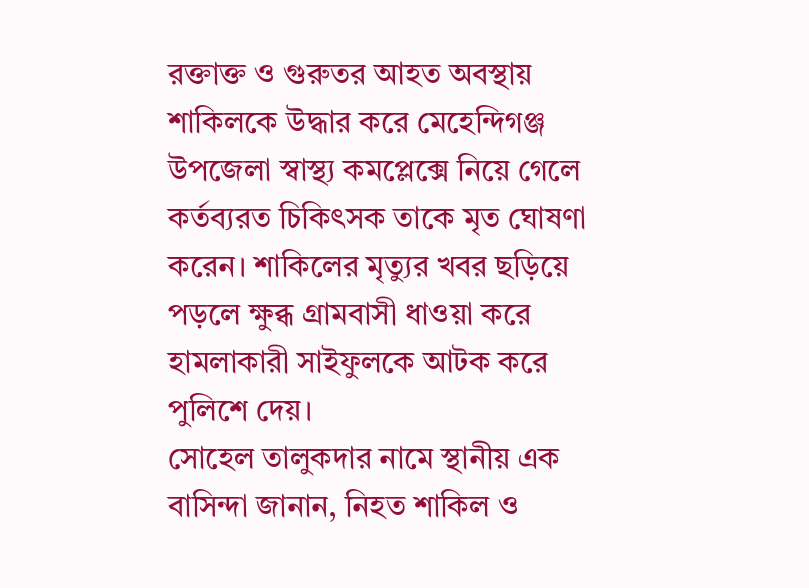রক্তাক্ত ও গুরুতর আহত অবস্থায় শাকিলকে উদ্ধার করে মেহেন্দিগঞ্জ উপজেলা স্বাস্থ্য কমপ্লেক্সে নিয়ে গেলে কর্তব্যরত চিকিৎসক তাকে মৃত ঘোষণা করেন। শাকিলের মৃত্যুর খবর ছড়িয়ে পড়লে ক্ষুব্ধ গ্রামবাসী ধাওয়া করে হামলাকারী সাইফুলকে আটক করে পুলিশে দেয়।
সোহেল তালুকদার নামে স্থানীয় এক বাসিন্দা জানান, নিহত শাকিল ও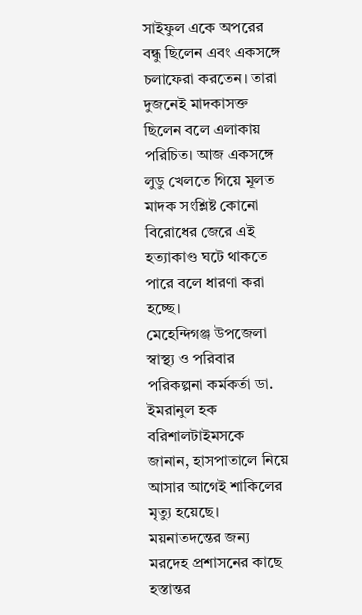সাইফুল একে অপরের বন্ধু ছিলেন এবং একসঙ্গে চলাফেরা করতেন। তারা দুজনেই মাদকাসক্ত ছিলেন বলে এলাকায় পরিচিত। আজ একসঙ্গে লুডু খেলতে গিয়ে মূলত মাদক সংশ্লিষ্ট কোনো বিরোধের জেরে এই হত্যাকাণ্ড ঘটে থাকতে পারে বলে ধারণা করা হচ্ছে।
মেহেন্দিগঞ্জ উপজেলা স্বাস্থ্য ও পরিবার পরিকল্পনা কর্মকর্তা ডা. ইমরানুল হক বরিশালটাইমসকে জানান, হাসপাতালে নিয়ে আসার আগেই শাকিলের মৃত্যু হয়েছে। ময়নাতদন্তের জন্য মরদেহ প্রশাসনের কাছে হস্তান্তর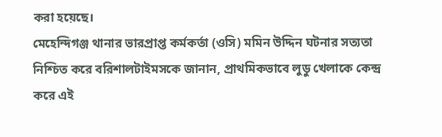করা হয়েছে।
মেহেন্দিগঞ্জ থানার ভারপ্রাপ্ত কর্মকর্তা (ওসি) মমিন উদ্দিন ঘটনার সত্যতা নিশ্চিত করে বরিশালটাইমসকে জানান, প্রাথমিকভাবে লুডু খেলাকে কেন্দ্র করে এই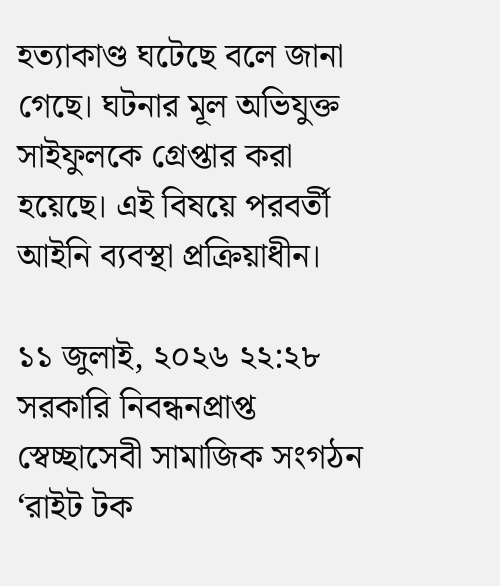হত্যাকাণ্ড ঘটেছে বলে জানা গেছে। ঘটনার মূল অভিযুক্ত সাইফুলকে গ্রেপ্তার করা হয়েছে। এই বিষয়ে পরবর্তী আইনি ব্যবস্থা প্রক্রিয়াধীন।

১১ জুলাই, ২০২৬ ২২:২৮
সরকারি নিবন্ধনপ্রাপ্ত স্বেচ্ছাসেবী সামাজিক সংগঠন ‘রাইট টক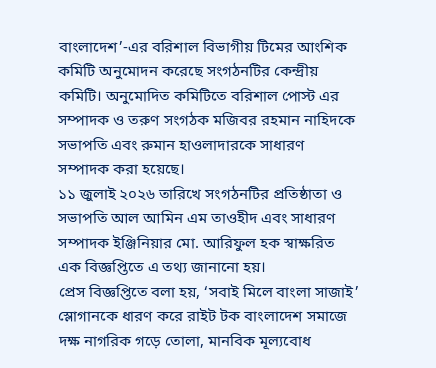বাংলাদেশ’-এর বরিশাল বিভাগীয় টিমের আংশিক কমিটি অনুমোদন করেছে সংগঠনটির কেন্দ্রীয় কমিটি। অনুমোদিত কমিটিতে বরিশাল পোস্ট এর সম্পাদক ও তরুণ সংগঠক মজিবর রহমান নাহিদকে সভাপতি এবং রুমান হাওলাদারকে সাধারণ সম্পাদক করা হয়েছে।
১১ জুলাই ২০২৬ তারিখে সংগঠনটির প্রতিষ্ঠাতা ও সভাপতি আল আমিন এম তাওহীদ এবং সাধারণ সম্পাদক ইঞ্জিনিয়ার মো. আরিফুল হক স্বাক্ষরিত এক বিজ্ঞপ্তিতে এ তথ্য জানানো হয়।
প্রেস বিজ্ঞপ্তিতে বলা হয়, ‘সবাই মিলে বাংলা সাজাই’ স্লোগানকে ধারণ করে রাইট টক বাংলাদেশ সমাজে দক্ষ নাগরিক গড়ে তোলা, মানবিক মূল্যবোধ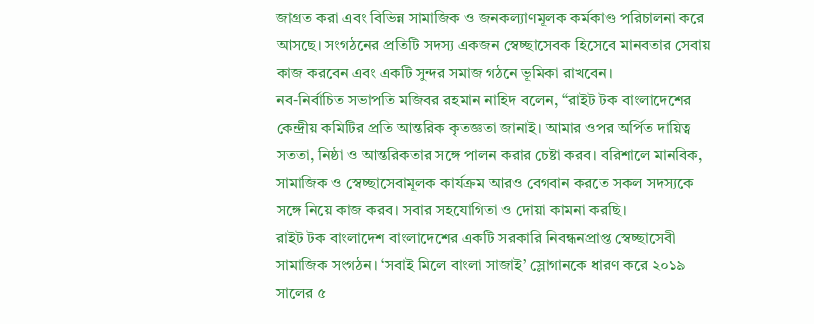জাগ্রত করা এবং বিভিন্ন সামাজিক ও জনকল্যাণমূলক কর্মকাণ্ড পরিচালনা করে আসছে। সংগঠনের প্রতিটি সদস্য একজন স্বেচ্ছাসেবক হিসেবে মানবতার সেবায় কাজ করবেন এবং একটি সুন্দর সমাজ গঠনে ভূমিকা রাখবেন।
নব-নির্বাচিত সভাপতি মজিবর রহমান নাহিদ বলেন, “রাইট টক বাংলাদেশের কেন্দ্রীয় কমিটির প্রতি আন্তরিক কৃতজ্ঞতা জানাই। আমার ওপর অর্পিত দায়িত্ব সততা, নিষ্ঠা ও আন্তরিকতার সঙ্গে পালন করার চেষ্টা করব। বরিশালে মানবিক, সামাজিক ও স্বেচ্ছাসেবামূলক কার্যক্রম আরও বেগবান করতে সকল সদস্যকে সঙ্গে নিয়ে কাজ করব। সবার সহযোগিতা ও দোয়া কামনা করছি।
রাইট টক বাংলাদেশ বাংলাদেশের একটি সরকারি নিবন্ধনপ্রাপ্ত স্বেচ্ছাসেবী সামাজিক সংগঠন। ‘সবাই মিলে বাংলা সাজাই’ স্লোগানকে ধারণ করে ২০১৯ সালের ৫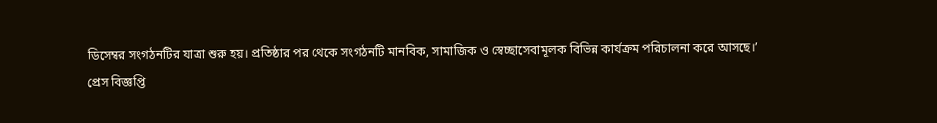ডিসেম্বর সংগঠনটির যাত্রা শুরু হয়। প্রতিষ্ঠার পর থেকে সংগঠনটি মানবিক, সামাজিক ও স্বেচ্ছাসেবামূলক বিভিন্ন কার্যক্রম পরিচালনা করে আসছে।’
প্রেস বিজ্ঞপ্তি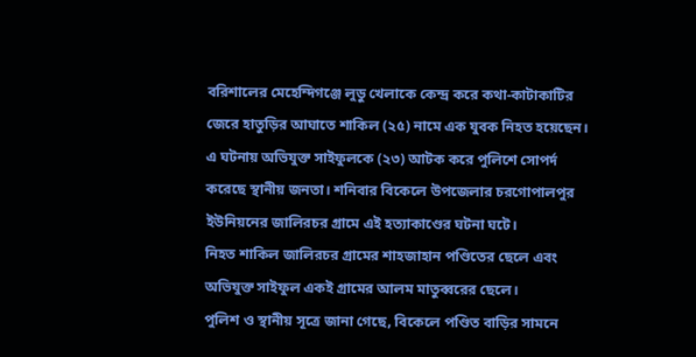বরিশালের মেহেন্দিগঞ্জে লুডু খেলাকে কেন্দ্র করে কথা-কাটাকাটির জেরে হাতুড়ির আঘাতে শাকিল (২৫) নামে এক যুবক নিহত হয়েছেন। এ ঘটনায় অভিযুক্ত সাইফুলকে (২৩) আটক করে পুলিশে সোপর্দ করেছে স্থানীয় জনতা। শনিবার বিকেলে উপজেলার চরগোপালপুর ইউনিয়নের জালিরচর গ্রামে এই হত্যাকাণ্ডের ঘটনা ঘটে।
নিহত শাকিল জালিরচর গ্রামের শাহজাহান পণ্ডিতের ছেলে এবং অভিযুক্ত সাইফুল একই গ্রামের আলম মাতুব্বরের ছেলে।
পুলিশ ও স্থানীয় সূত্রে জানা গেছে, বিকেলে পণ্ডিত বাড়ির সামনে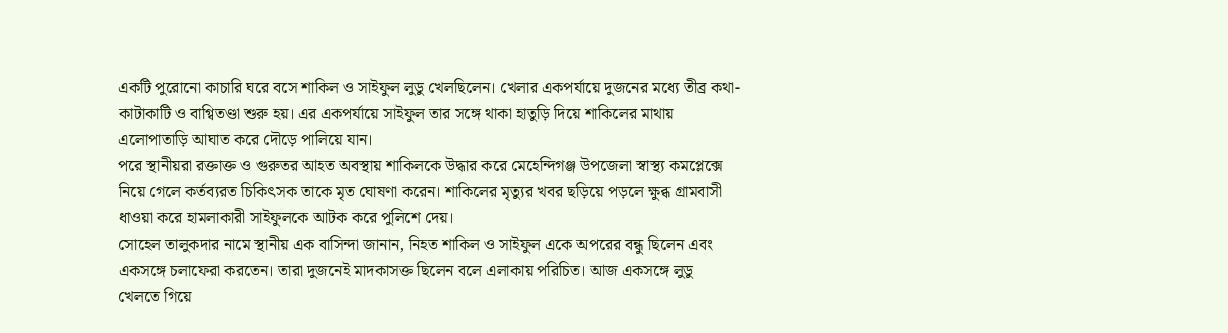একটি পুরোনো কাচারি ঘরে বসে শাকিল ও সাইফুল লুডু খেলছিলেন। খেলার একপর্যায়ে দুজনের মধ্যে তীব্র কথা-কাটাকাটি ও বাগ্বিতণ্ডা শুরু হয়। এর একপর্যায়ে সাইফুল তার সঙ্গে থাকা হাতুড়ি দিয়ে শাকিলের মাথায় এলোপাতাড়ি আঘাত করে দৌড়ে পালিয়ে যান।
পরে স্থানীয়রা রক্তাক্ত ও গুরুতর আহত অবস্থায় শাকিলকে উদ্ধার করে মেহেন্দিগঞ্জ উপজেলা স্বাস্থ্য কমপ্লেক্সে নিয়ে গেলে কর্তব্যরত চিকিৎসক তাকে মৃত ঘোষণা করেন। শাকিলের মৃত্যুর খবর ছড়িয়ে পড়লে ক্ষুব্ধ গ্রামবাসী ধাওয়া করে হামলাকারী সাইফুলকে আটক করে পুলিশে দেয়।
সোহেল তালুকদার নামে স্থানীয় এক বাসিন্দা জানান, নিহত শাকিল ও সাইফুল একে অপরের বন্ধু ছিলেন এবং একসঙ্গে চলাফেরা করতেন। তারা দুজনেই মাদকাসক্ত ছিলেন বলে এলাকায় পরিচিত। আজ একসঙ্গে লুডু খেলতে গিয়ে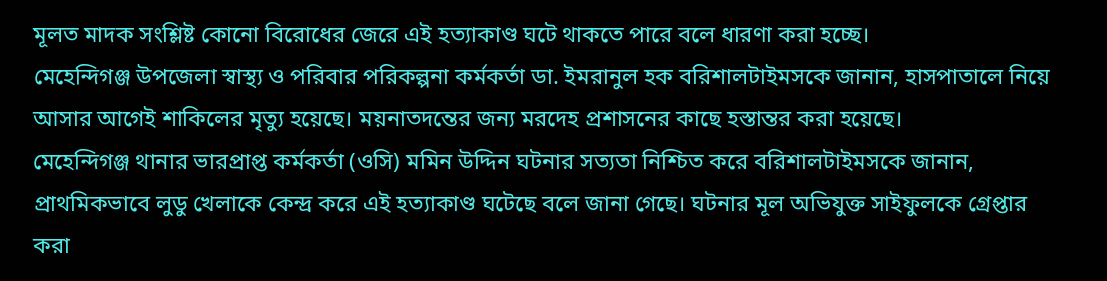মূলত মাদক সংশ্লিষ্ট কোনো বিরোধের জেরে এই হত্যাকাণ্ড ঘটে থাকতে পারে বলে ধারণা করা হচ্ছে।
মেহেন্দিগঞ্জ উপজেলা স্বাস্থ্য ও পরিবার পরিকল্পনা কর্মকর্তা ডা. ইমরানুল হক বরিশালটাইমসকে জানান, হাসপাতালে নিয়ে আসার আগেই শাকিলের মৃত্যু হয়েছে। ময়নাতদন্তের জন্য মরদেহ প্রশাসনের কাছে হস্তান্তর করা হয়েছে।
মেহেন্দিগঞ্জ থানার ভারপ্রাপ্ত কর্মকর্তা (ওসি) মমিন উদ্দিন ঘটনার সত্যতা নিশ্চিত করে বরিশালটাইমসকে জানান, প্রাথমিকভাবে লুডু খেলাকে কেন্দ্র করে এই হত্যাকাণ্ড ঘটেছে বলে জানা গেছে। ঘটনার মূল অভিযুক্ত সাইফুলকে গ্রেপ্তার করা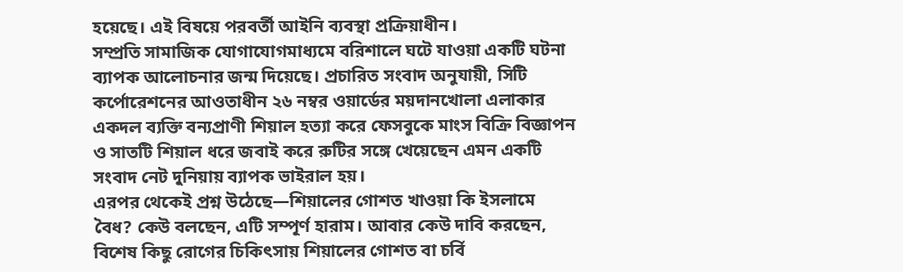হয়েছে। এই বিষয়ে পরবর্তী আইনি ব্যবস্থা প্রক্রিয়াধীন।
সম্প্রতি সামাজিক যোগাযোগমাধ্যমে বরিশালে ঘটে যাওয়া একটি ঘটনা ব্যাপক আলোচনার জন্ম দিয়েছে। প্রচারিত সংবাদ অনুযায়ী, সিটি কর্পোরেশনের আওতাধীন ২৬ নম্বর ওয়ার্ডের ময়দানখোলা এলাকার একদল ব্যক্তি বন্যপ্রাণী শিয়াল হত্যা করে ফেসবুকে মাংস বিক্রি বিজ্ঞাপন ও সাতটি শিয়াল ধরে জবাই করে রুটির সঙ্গে খেয়েছেন এমন একটি সংবাদ নেট দুনিয়ায় ব্যাপক ভাইরাল হয়।
এরপর থেকেই প্রশ্ন উঠেছে—শিয়ালের গোশত খাওয়া কি ইসলামে বৈধ? কেউ বলছেন, এটি সম্পূর্ণ হারাম। আবার কেউ দাবি করছেন, বিশেষ কিছু রোগের চিকিৎসায় শিয়ালের গোশত বা চর্বি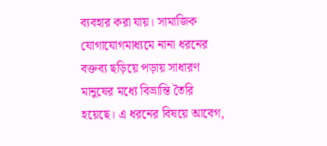ব্যবহার করা যায়। সামাজিক যোগাযোগমাধ্যমে নানা ধরনের বক্তব্য ছড়িয়ে পড়ায় সাধারণ মানুষের মধ্যে বিভ্রান্তি তৈরি হয়েছে। এ ধরনের বিষয়ে আবেগ,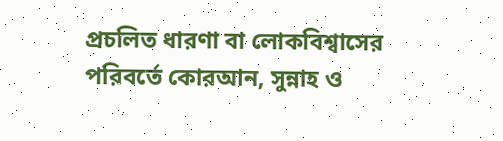প্রচলিত ধারণা বা লোকবিশ্বাসের পরিবর্তে কোরআন, সুন্নাহ ও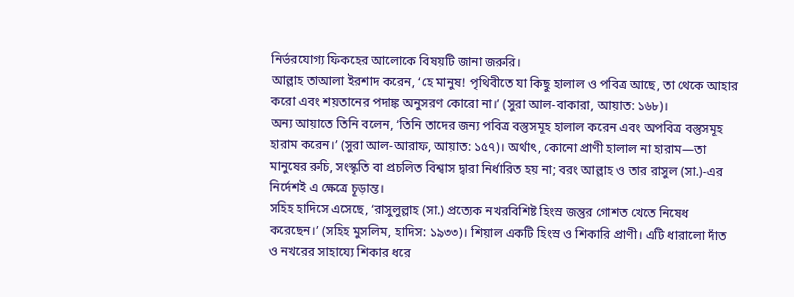নির্ভরযোগ্য ফিকহের আলোকে বিষয়টি জানা জরুরি।
আল্লাহ তাআলা ইরশাদ করেন, ‘হে মানুষ! পৃথিবীতে যা কিছু হালাল ও পবিত্র আছে, তা থেকে আহার করো এবং শয়তানের পদাঙ্ক অনুসরণ কোরো না।’ (সুরা আল-বাকারা, আয়াত: ১৬৮)।
অন্য আয়াতে তিনি বলেন, ‘তিনি তাদের জন্য পবিত্র বস্তুসমূহ হালাল করেন এবং অপবিত্র বস্তুসমূহ হারাম করেন।’ (সুরা আল-আরাফ, আয়াত: ১৫৭)। অর্থাৎ, কোনো প্রাণী হালাল না হারাম—তা মানুষের রুচি, সংস্কৃতি বা প্রচলিত বিশ্বাস দ্বারা নির্ধারিত হয় না; বরং আল্লাহ ও তার রাসুল (সা.)-এর নির্দেশই এ ক্ষেত্রে চূড়ান্ত।
সহিহ হাদিসে এসেছে, ‘রাসুলুল্লাহ (সা.) প্রত্যেক নখরবিশিষ্ট হিংস্র জন্তুর গোশত খেতে নিষেধ করেছেন।’ (সহিহ মুসলিম, হাদিস: ১৯৩৩)। শিয়াল একটি হিংস্র ও শিকারি প্রাণী। এটি ধারালো দাঁত ও নখরের সাহায্যে শিকার ধরে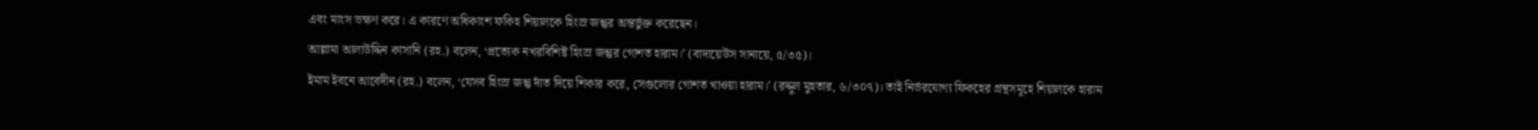এবং মাংস ভক্ষণ করে। এ কারণে অধিকাংশ ফকিহ শিয়ালকে হিংস্র জন্তুর অন্তর্ভুক্ত করেছেন।
আল্লামা আলাউদ্দিন কাসানি (রহ.) বলেন, ‘প্রত্যেক নখরবিশিষ্ট হিংস্র জন্তুর গোশত হারাম।’ (বাদায়েউস সানায়ে, ৫/৩৫)।
ইমাম ইবনে আবেদীন (রহ.) বলেন, ‘যেসব হিংস্র জন্তু দাঁত দিয়ে শিকার করে, সেগুলোর গোশত খাওয়া হারাম।’ (রদ্দুল মুহতার, ৬/৩০৭)। তাই নির্ভরযোগ্য ফিকহের গ্রন্থসমূহে শিয়ালকে হারাম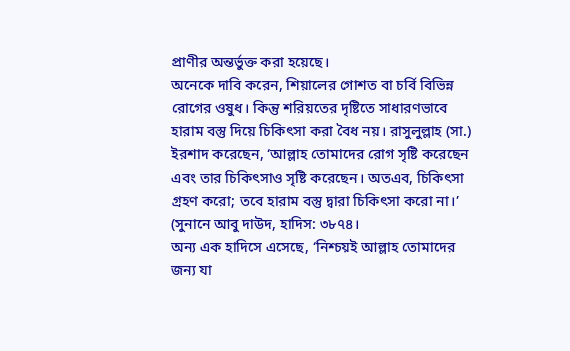প্রাণীর অন্তর্ভুক্ত করা হয়েছে।
অনেকে দাবি করেন, শিয়ালের গোশত বা চর্বি বিভিন্ন রোগের ওষুধ। কিন্তু শরিয়তের দৃষ্টিতে সাধারণভাবে হারাম বস্তু দিয়ে চিকিৎসা করা বৈধ নয়। রাসুলুল্লাহ (সা.) ইরশাদ করেছেন, ‘আল্লাহ তোমাদের রোগ সৃষ্টি করেছেন এবং তার চিকিৎসাও সৃষ্টি করেছেন। অতএব, চিকিৎসা গ্রহণ করো; তবে হারাম বস্তু দ্বারা চিকিৎসা করো না।’ (সুনানে আবু দাউদ, হাদিস: ৩৮৭৪।
অন্য এক হাদিসে এসেছে, ‘নিশ্চয়ই আল্লাহ তোমাদের জন্য যা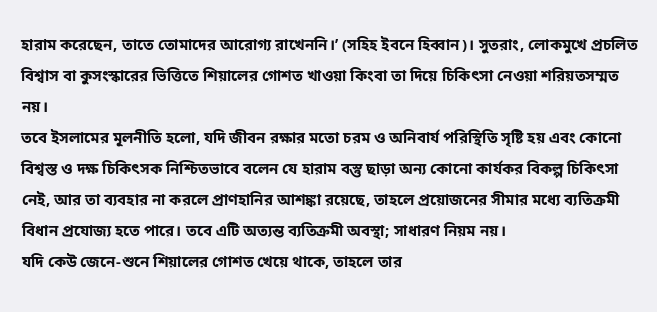হারাম করেছেন, তাতে তোমাদের আরোগ্য রাখেননি।’ (সহিহ ইবনে হিব্বান)। সুতরাং, লোকমুখে প্রচলিত বিশ্বাস বা কুসংস্কারের ভিত্তিতে শিয়ালের গোশত খাওয়া কিংবা তা দিয়ে চিকিৎসা নেওয়া শরিয়তসম্মত নয়।
তবে ইসলামের মূলনীতি হলো, যদি জীবন রক্ষার মতো চরম ও অনিবার্য পরিস্থিতি সৃষ্টি হয় এবং কোনো বিশ্বস্ত ও দক্ষ চিকিৎসক নিশ্চিতভাবে বলেন যে হারাম বস্তু ছাড়া অন্য কোনো কার্যকর বিকল্প চিকিৎসা নেই, আর তা ব্যবহার না করলে প্রাণহানির আশঙ্কা রয়েছে, তাহলে প্রয়োজনের সীমার মধ্যে ব্যতিক্রমী বিধান প্রযোজ্য হতে পারে। তবে এটি অত্যন্ত ব্যতিক্রমী অবস্থা; সাধারণ নিয়ম নয়।
যদি কেউ জেনে-শুনে শিয়ালের গোশত খেয়ে থাকে, তাহলে তার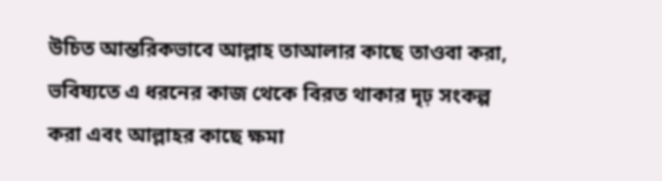উচিত আন্তরিকভাবে আল্লাহ তাআলার কাছে তাওবা করা, ভবিষ্যতে এ ধরনের কাজ থেকে বিরত থাকার দৃঢ় সংকল্প করা এবং আল্লাহর কাছে ক্ষমা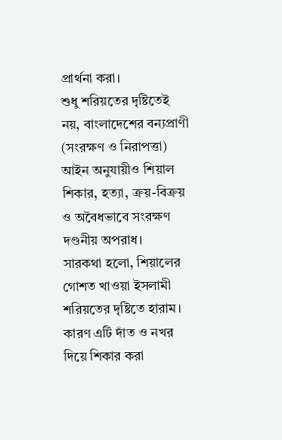প্রার্থনা করা।
শুধু শরিয়তের দৃষ্টিতেই নয়, বাংলাদেশের বন্যপ্রাণী (সংরক্ষণ ও নিরাপত্তা) আইন অনুযায়ীও শিয়াল শিকার, হত্যা, ক্রয়-বিক্রয় ও অবৈধভাবে সংরক্ষণ দণ্ডনীয় অপরাধ।
সারকথা হলো, শিয়ালের গোশত খাওয়া ইসলামী শরিয়তের দৃষ্টিতে হারাম। কারণ এটি দাঁত ও নখর দিয়ে শিকার করা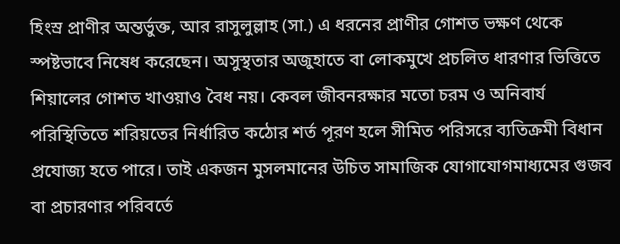হিংস্র প্রাণীর অন্তর্ভুক্ত, আর রাসুলুল্লাহ (সা.) এ ধরনের প্রাণীর গোশত ভক্ষণ থেকে স্পষ্টভাবে নিষেধ করেছেন। অসুস্থতার অজুহাতে বা লোকমুখে প্রচলিত ধারণার ভিত্তিতে শিয়ালের গোশত খাওয়াও বৈধ নয়। কেবল জীবনরক্ষার মতো চরম ও অনিবার্য পরিস্থিতিতে শরিয়তের নির্ধারিত কঠোর শর্ত পূরণ হলে সীমিত পরিসরে ব্যতিক্রমী বিধান প্রযোজ্য হতে পারে। তাই একজন মুসলমানের উচিত সামাজিক যোগাযোগমাধ্যমের গুজব বা প্রচারণার পরিবর্তে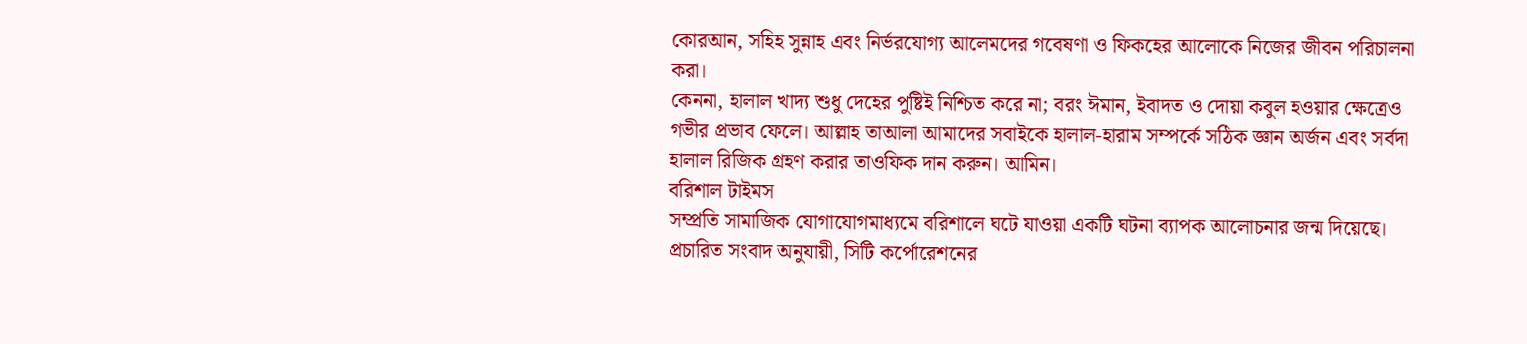কোরআন, সহিহ সুন্নাহ এবং নির্ভরযোগ্য আলেমদের গবেষণা ও ফিকহের আলোকে নিজের জীবন পরিচালনা করা।
কেননা, হালাল খাদ্য শুধু দেহের পুষ্টিই নিশ্চিত করে না; বরং ঈমান, ইবাদত ও দোয়া কবুল হওয়ার ক্ষেত্রেও গভীর প্রভাব ফেলে। আল্লাহ তাআলা আমাদের সবাইকে হালাল-হারাম সম্পর্কে সঠিক জ্ঞান অর্জন এবং সর্বদা হালাল রিজিক গ্রহণ করার তাওফিক দান করুন। আমিন।
বরিশাল টাইমস
সম্প্রতি সামাজিক যোগাযোগমাধ্যমে বরিশালে ঘটে যাওয়া একটি ঘটনা ব্যাপক আলোচনার জন্ম দিয়েছে। প্রচারিত সংবাদ অনুযায়ী, সিটি কর্পোরেশনের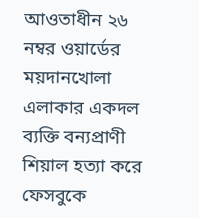আওতাধীন ২৬ নম্বর ওয়ার্ডের ময়দানখোলা এলাকার একদল ব্যক্তি বন্যপ্রাণী শিয়াল হত্যা করে ফেসবুকে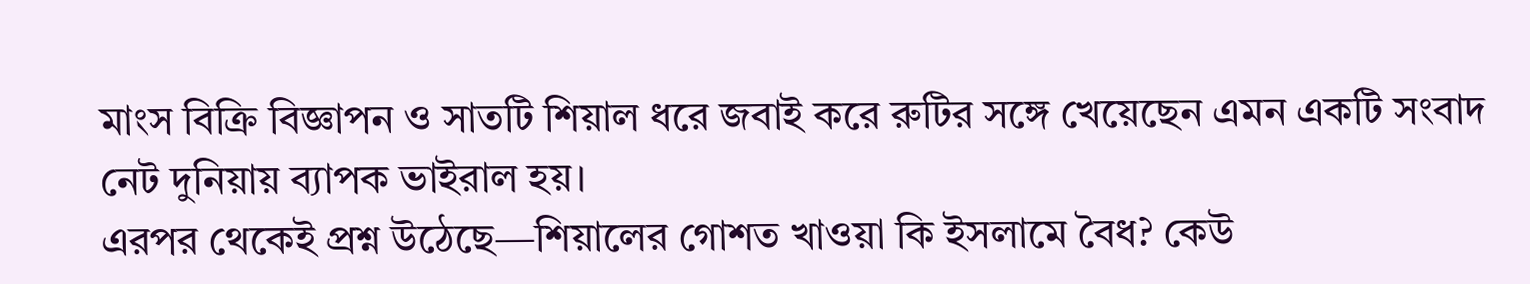মাংস বিক্রি বিজ্ঞাপন ও সাতটি শিয়াল ধরে জবাই করে রুটির সঙ্গে খেয়েছেন এমন একটি সংবাদ নেট দুনিয়ায় ব্যাপক ভাইরাল হয়।
এরপর থেকেই প্রশ্ন উঠেছে—শিয়ালের গোশত খাওয়া কি ইসলামে বৈধ? কেউ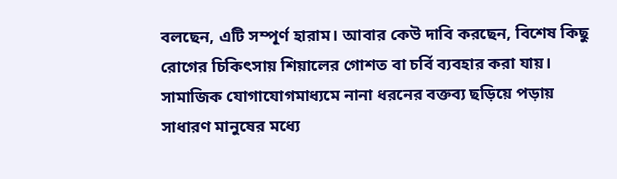বলছেন, এটি সম্পূর্ণ হারাম। আবার কেউ দাবি করছেন, বিশেষ কিছু রোগের চিকিৎসায় শিয়ালের গোশত বা চর্বি ব্যবহার করা যায়। সামাজিক যোগাযোগমাধ্যমে নানা ধরনের বক্তব্য ছড়িয়ে পড়ায় সাধারণ মানুষের মধ্যে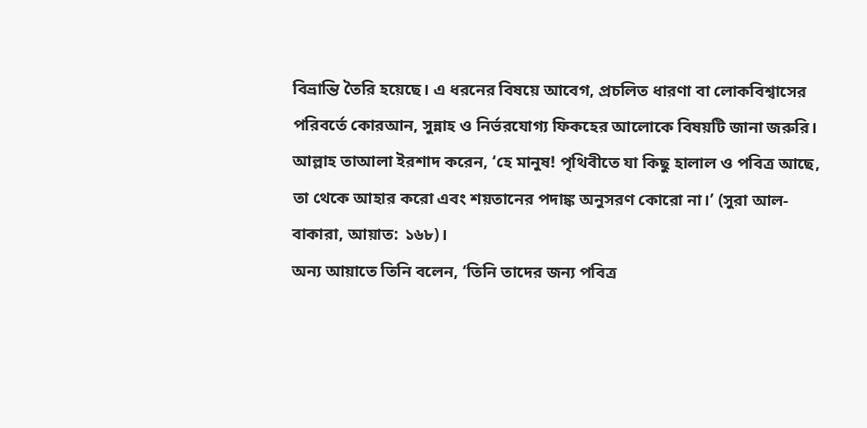বিভ্রান্তি তৈরি হয়েছে। এ ধরনের বিষয়ে আবেগ, প্রচলিত ধারণা বা লোকবিশ্বাসের পরিবর্তে কোরআন, সুন্নাহ ও নির্ভরযোগ্য ফিকহের আলোকে বিষয়টি জানা জরুরি।
আল্লাহ তাআলা ইরশাদ করেন, ‘হে মানুষ! পৃথিবীতে যা কিছু হালাল ও পবিত্র আছে, তা থেকে আহার করো এবং শয়তানের পদাঙ্ক অনুসরণ কোরো না।’ (সুরা আল-বাকারা, আয়াত: ১৬৮)।
অন্য আয়াতে তিনি বলেন, ‘তিনি তাদের জন্য পবিত্র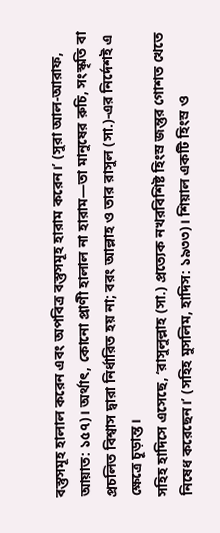বস্তুসমূহ হালাল করেন এবং অপবিত্র বস্তুসমূহ হারাম করেন।’ (সুরা আল-আরাফ, আয়াত: ১৫৭)। অর্থাৎ, কোনো প্রাণী হালাল না হারাম—তা মানুষের রুচি, সংস্কৃতি বা প্রচলিত বিশ্বাস দ্বারা নির্ধারিত হয় না; বরং আল্লাহ ও তার রাসুল (সা.)-এর নির্দেশই এ ক্ষেত্রে চূড়ান্ত।
সহিহ হাদিসে এসেছে, ‘রাসুলুল্লাহ (সা.) প্রত্যেক নখরবিশিষ্ট হিংস্র জন্তুর গোশত খেতে নিষেধ করেছেন।’ (সহিহ মুসলিম, হাদিস: ১৯৩৩)। শিয়াল একটি হিংস্র ও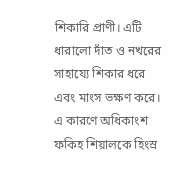শিকারি প্রাণী। এটি ধারালো দাঁত ও নখরের সাহায্যে শিকার ধরে এবং মাংস ভক্ষণ করে। এ কারণে অধিকাংশ ফকিহ শিয়ালকে হিংস্র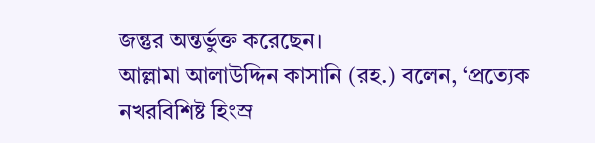জন্তুর অন্তর্ভুক্ত করেছেন।
আল্লামা আলাউদ্দিন কাসানি (রহ.) বলেন, ‘প্রত্যেক নখরবিশিষ্ট হিংস্র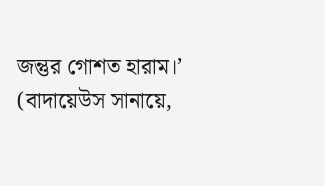জন্তুর গোশত হারাম।’ (বাদায়েউস সানায়ে,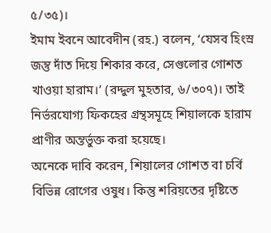৫/৩৫)।
ইমাম ইবনে আবেদীন (রহ.) বলেন, ‘যেসব হিংস্র জন্তু দাঁত দিয়ে শিকার করে, সেগুলোর গোশত খাওয়া হারাম।’ (রদ্দুল মুহতার, ৬/৩০৭)। তাই নির্ভরযোগ্য ফিকহের গ্রন্থসমূহে শিয়ালকে হারাম প্রাণীর অন্তর্ভুক্ত করা হয়েছে।
অনেকে দাবি করেন, শিয়ালের গোশত বা চর্বি বিভিন্ন রোগের ওষুধ। কিন্তু শরিয়তের দৃষ্টিতে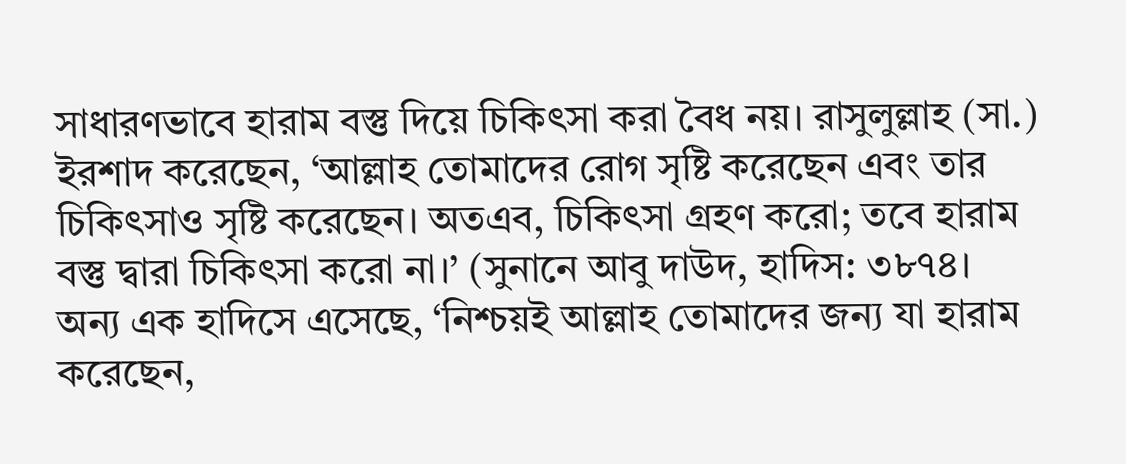সাধারণভাবে হারাম বস্তু দিয়ে চিকিৎসা করা বৈধ নয়। রাসুলুল্লাহ (সা.) ইরশাদ করেছেন, ‘আল্লাহ তোমাদের রোগ সৃষ্টি করেছেন এবং তার চিকিৎসাও সৃষ্টি করেছেন। অতএব, চিকিৎসা গ্রহণ করো; তবে হারাম বস্তু দ্বারা চিকিৎসা করো না।’ (সুনানে আবু দাউদ, হাদিস: ৩৮৭৪।
অন্য এক হাদিসে এসেছে, ‘নিশ্চয়ই আল্লাহ তোমাদের জন্য যা হারাম করেছেন,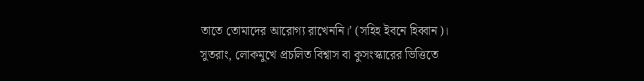তাতে তোমাদের আরোগ্য রাখেননি।’ (সহিহ ইবনে হিব্বান)। সুতরাং, লোকমুখে প্রচলিত বিশ্বাস বা কুসংস্কারের ভিত্তিতে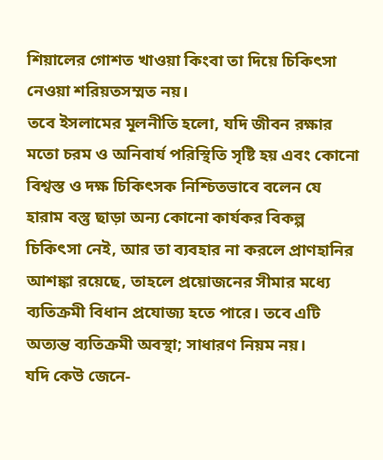শিয়ালের গোশত খাওয়া কিংবা তা দিয়ে চিকিৎসা নেওয়া শরিয়তসম্মত নয়।
তবে ইসলামের মূলনীতি হলো, যদি জীবন রক্ষার মতো চরম ও অনিবার্য পরিস্থিতি সৃষ্টি হয় এবং কোনো বিশ্বস্ত ও দক্ষ চিকিৎসক নিশ্চিতভাবে বলেন যে হারাম বস্তু ছাড়া অন্য কোনো কার্যকর বিকল্প চিকিৎসা নেই, আর তা ব্যবহার না করলে প্রাণহানির আশঙ্কা রয়েছে, তাহলে প্রয়োজনের সীমার মধ্যে ব্যতিক্রমী বিধান প্রযোজ্য হতে পারে। তবে এটি অত্যন্ত ব্যতিক্রমী অবস্থা; সাধারণ নিয়ম নয়।
যদি কেউ জেনে-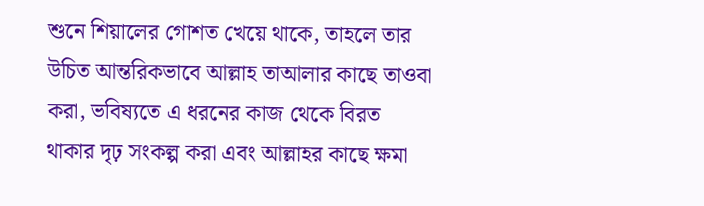শুনে শিয়ালের গোশত খেয়ে থাকে, তাহলে তার উচিত আন্তরিকভাবে আল্লাহ তাআলার কাছে তাওবা করা, ভবিষ্যতে এ ধরনের কাজ থেকে বিরত থাকার দৃঢ় সংকল্প করা এবং আল্লাহর কাছে ক্ষমা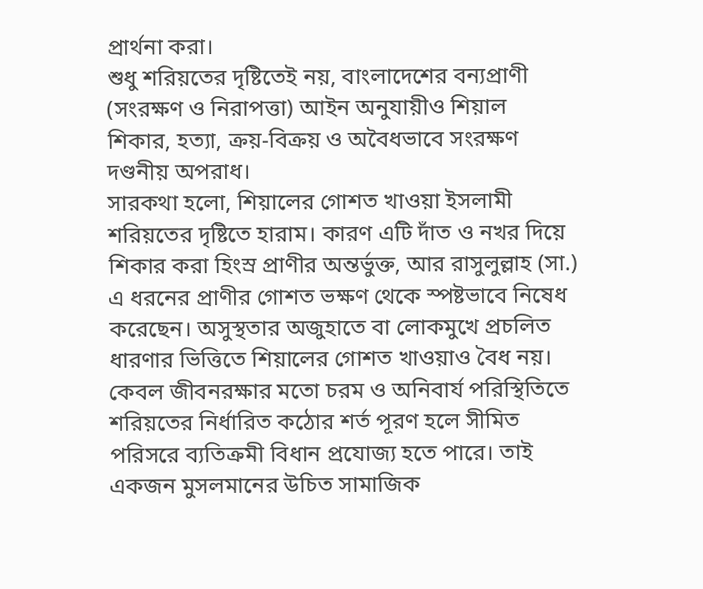প্রার্থনা করা।
শুধু শরিয়তের দৃষ্টিতেই নয়, বাংলাদেশের বন্যপ্রাণী (সংরক্ষণ ও নিরাপত্তা) আইন অনুযায়ীও শিয়াল শিকার, হত্যা, ক্রয়-বিক্রয় ও অবৈধভাবে সংরক্ষণ দণ্ডনীয় অপরাধ।
সারকথা হলো, শিয়ালের গোশত খাওয়া ইসলামী শরিয়তের দৃষ্টিতে হারাম। কারণ এটি দাঁত ও নখর দিয়ে শিকার করা হিংস্র প্রাণীর অন্তর্ভুক্ত, আর রাসুলুল্লাহ (সা.) এ ধরনের প্রাণীর গোশত ভক্ষণ থেকে স্পষ্টভাবে নিষেধ করেছেন। অসুস্থতার অজুহাতে বা লোকমুখে প্রচলিত ধারণার ভিত্তিতে শিয়ালের গোশত খাওয়াও বৈধ নয়। কেবল জীবনরক্ষার মতো চরম ও অনিবার্য পরিস্থিতিতে শরিয়তের নির্ধারিত কঠোর শর্ত পূরণ হলে সীমিত পরিসরে ব্যতিক্রমী বিধান প্রযোজ্য হতে পারে। তাই একজন মুসলমানের উচিত সামাজিক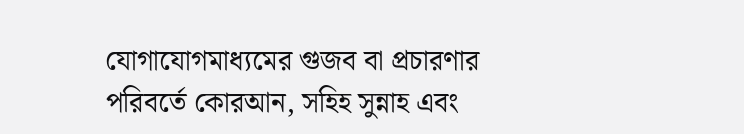যোগাযোগমাধ্যমের গুজব বা প্রচারণার পরিবর্তে কোরআন, সহিহ সুন্নাহ এবং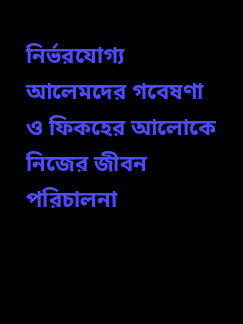নির্ভরযোগ্য আলেমদের গবেষণা ও ফিকহের আলোকে নিজের জীবন পরিচালনা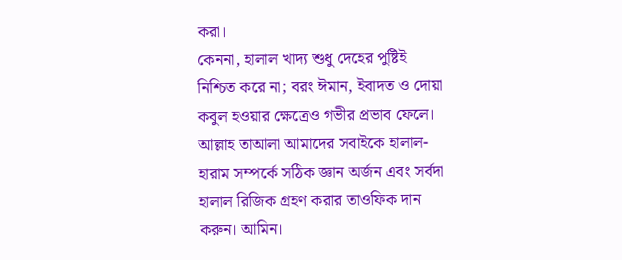করা।
কেননা, হালাল খাদ্য শুধু দেহের পুষ্টিই নিশ্চিত করে না; বরং ঈমান, ইবাদত ও দোয়া কবুল হওয়ার ক্ষেত্রেও গভীর প্রভাব ফেলে। আল্লাহ তাআলা আমাদের সবাইকে হালাল-হারাম সম্পর্কে সঠিক জ্ঞান অর্জন এবং সর্বদা হালাল রিজিক গ্রহণ করার তাওফিক দান করুন। আমিন।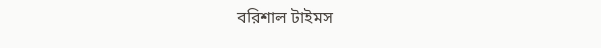বরিশাল টাইমস